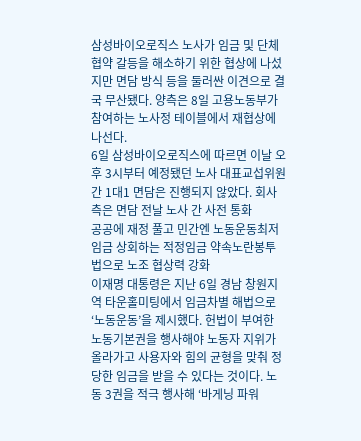삼성바이오로직스 노사가 임금 및 단체협약 갈등을 해소하기 위한 협상에 나섰지만 면담 방식 등을 둘러싼 이견으로 결국 무산됐다. 양측은 8일 고용노동부가 참여하는 노사정 테이블에서 재협상에 나선다.
6일 삼성바이오로직스에 따르면 이날 오후 3시부터 예정됐던 노사 대표교섭위원 간 1대1 면담은 진행되지 않았다. 회사 측은 면담 전날 노사 간 사전 통화
공공에 재정 풀고 민간엔 노동운동최저임금 상회하는 적정임금 약속노란봉투법으로 노조 협상력 강화
이재명 대통령은 지난 6일 경남 창원지역 타운홀미팅에서 임금차별 해법으로 ‘노동운동’을 제시했다. 헌법이 부여한 노동기본권을 행사해야 노동자 지위가 올라가고 사용자와 힘의 균형을 맞춰 정당한 임금을 받을 수 있다는 것이다. 노동 3권을 적극 행사해 ‘바게닝 파워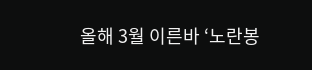올해 3월 이른바 ‘노란봉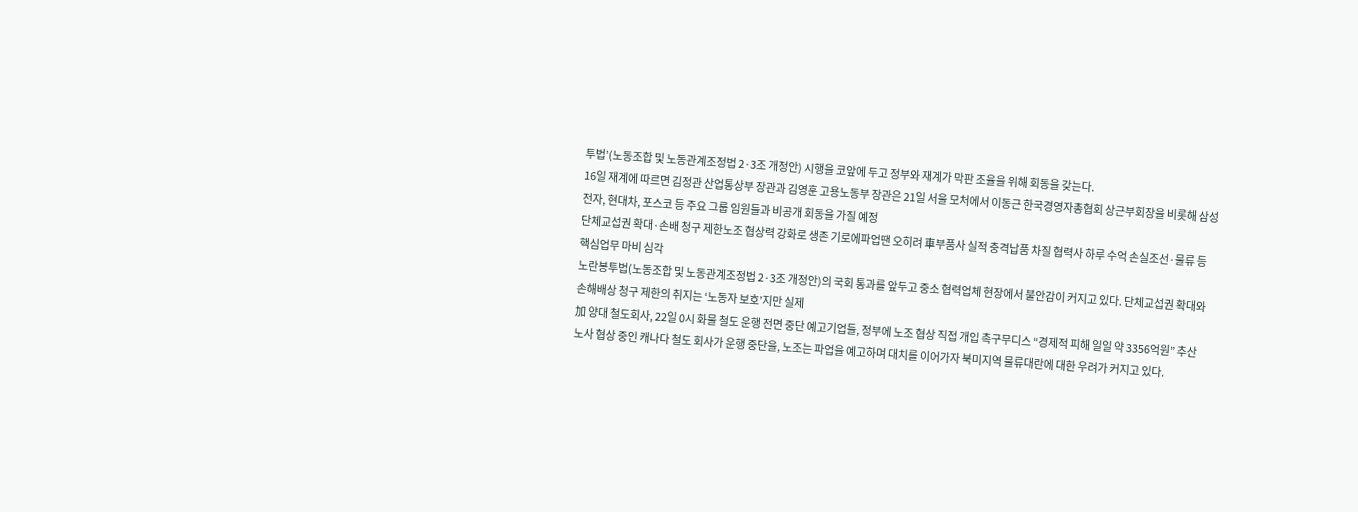투법’(노동조합 및 노동관계조정법 2·3조 개정안) 시행을 코앞에 두고 정부와 재계가 막판 조율을 위해 회동을 갖는다.
16일 재계에 따르면 김정관 산업통상부 장관과 김영훈 고용노동부 장관은 21일 서울 모처에서 이동근 한국경영자총협회 상근부회장을 비롯해 삼성전자, 현대차, 포스코 등 주요 그룹 임원들과 비공개 회동을 가질 예정
단체교섭권 확대·손배 청구 제한노조 협상력 강화로 생존 기로에파업땐 오히려 車부품사 실적 충격납품 차질 협력사 하루 수억 손실조선·물류 등 핵심업무 마비 심각
노란봉투법(노동조합 및 노동관계조정법 2·3조 개정안)의 국회 통과를 앞두고 중소 협력업체 현장에서 불안감이 커지고 있다. 단체교섭권 확대와 손해배상 청구 제한의 취지는 ‘노동자 보호’지만 실제
加 양대 철도회사, 22일 0시 화물 철도 운행 전면 중단 예고기업들, 정부에 노조 협상 직접 개입 촉구무디스 “경제적 피해 일일 약 3356억원” 추산
노사 협상 중인 캐나다 철도 회사가 운행 중단을, 노조는 파업을 예고하며 대치를 이어가자 북미지역 물류대란에 대한 우려가 커지고 있다.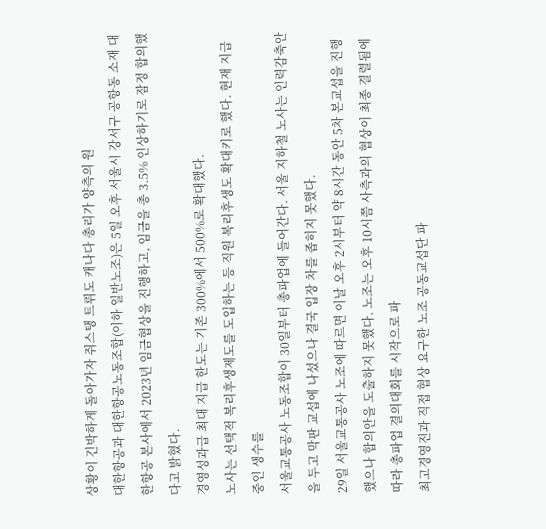상황이 긴박하게 돌아가자 쥐스탱 트뤼도 캐나다 총리가 양측의 원
대한항공과 대한항공노동조합(이하 일반노조)은 5일 오후 서울시 강서구 공항동 소재 대한항공 본사에서 2023년 임금협상을 진행하고, 임금을 총 3.5% 인상하기로 잠정 합의했다고 밝혔다.
경영성과급 최대 지급 한도는 기존 300%에서 500%로 확대했다.
노사는 선택적 복리후생제도를 도입하는 등 직원 복리후생도 확대키로 했다. 현재 지급 중인 생수를
서울교통공사 노동조합이 30일부터 총파업에 들어간다. 서울 지하철 노사는 인력감축안을 두고 막판 교섭에 나섰으나 결국 입장 차를 좁히지 못했다.
29일 서울교통공사 노조에 따르면 이날 오후 2시부터 약 8시간 동안 5차 본교섭을 진행했으나 합의안을 도출하지 못했다. 노조는 오후 10시쯤 사측과의 협상이 최종 결렬됨에 따라 총파업 결의대회를 시작으로 파
최고경영진과 직접 협상 요구한 노조 공동교섭단 파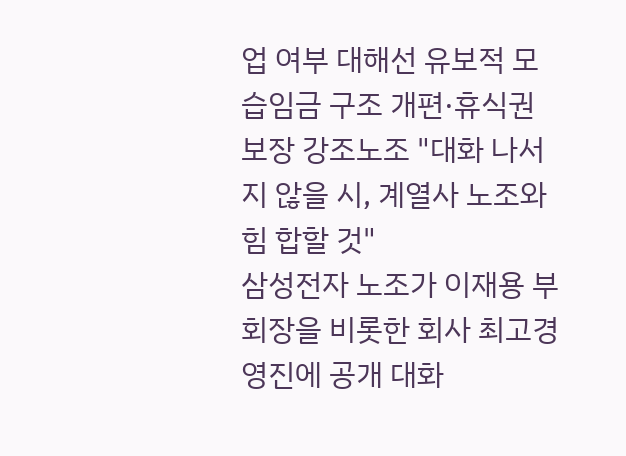업 여부 대해선 유보적 모습임금 구조 개편·휴식권 보장 강조노조 "대화 나서지 않을 시, 계열사 노조와 힘 합할 것"
삼성전자 노조가 이재용 부회장을 비롯한 회사 최고경영진에 공개 대화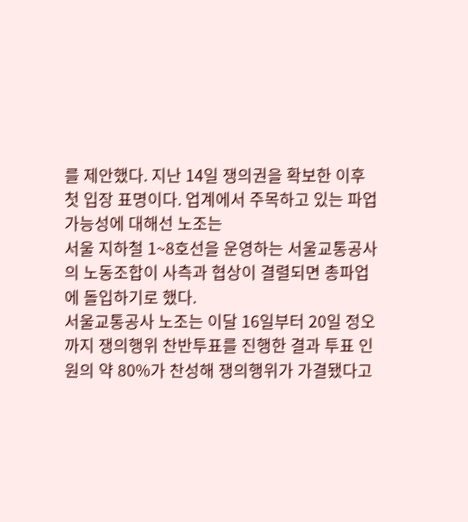를 제안했다. 지난 14일 쟁의권을 확보한 이후 첫 입장 표명이다. 업계에서 주목하고 있는 파업 가능성에 대해선 노조는
서울 지하철 1~8호선을 운영하는 서울교통공사의 노동조합이 사측과 협상이 결렬되면 총파업에 돌입하기로 했다.
서울교통공사 노조는 이달 16일부터 20일 정오까지 쟁의행위 찬반투표를 진행한 결과 투표 인원의 약 80%가 찬성해 쟁의행위가 가결됐다고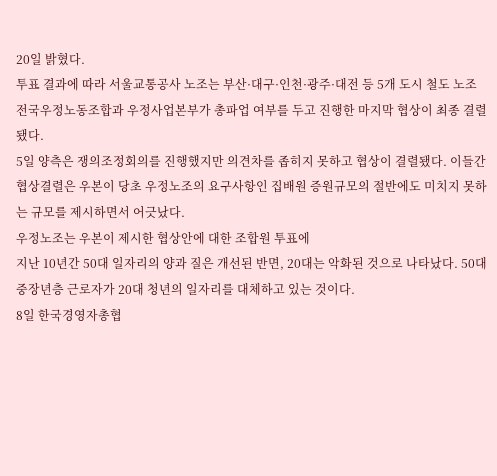20일 밝혔다.
투표 결과에 따라 서울교통공사 노조는 부산·대구·인천·광주·대전 등 5개 도시 철도 노조
전국우정노동조합과 우정사업본부가 총파업 여부를 두고 진행한 마지막 협상이 최종 결렬됐다.
5일 양측은 쟁의조정회의를 진행했지만 의견차를 좁히지 못하고 협상이 결렬됐다. 이들간 협상결렬은 우본이 당초 우정노조의 요구사항인 집배원 증원규모의 절반에도 미치지 못하는 규모를 제시하면서 어긋났다.
우정노조는 우본이 제시한 협상안에 대한 조합원 투표에
지난 10년간 50대 일자리의 양과 질은 개선된 반면, 20대는 악화된 것으로 나타났다. 50대 중장년층 근로자가 20대 청년의 일자리를 대체하고 있는 것이다.
8일 한국경영자총협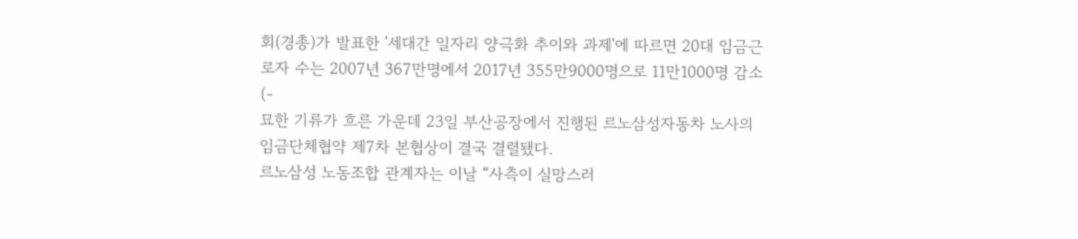회(경총)가 발표한 '세대간 일자리 양극화 추이와 과제'에 따르면 20대 임금근로자 수는 2007년 367만명에서 2017년 355만9000명으로 11만1000명 감소(-
묘한 기류가 흐른 가운데 23일 부산공장에서 진행된 르노삼성자동차 노사의 임금단체협약 제7차 본협상이 결국 결렬됐다.
르노삼성 노동조합 관계자는 이날 “사측이 실망스러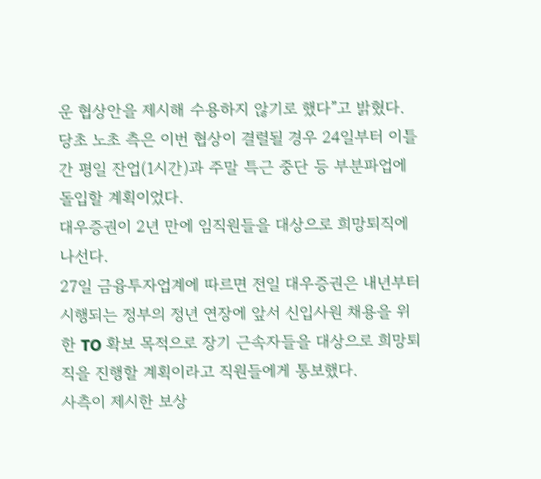운 협상안을 제시해 수용하지 않기로 했다”고 밝혔다. 당초 노초 측은 이번 협상이 결렬될 경우 24일부터 이틀간 평일 잔업(1시간)과 주말 특근 중단 등 부분파업에 돌입할 계획이었다.
대우증권이 2년 만에 임직원들을 대상으로 희망퇴직에 나선다.
27일 금융투자업계에 따르면 전일 대우증권은 내년부터 시행되는 정부의 정년 연장에 앞서 신입사원 채용을 위한 TO 확보 목적으로 장기 근속자들을 대상으로 희망퇴직을 진행할 계획이라고 직원들에게 통보했다.
사측이 제시한 보상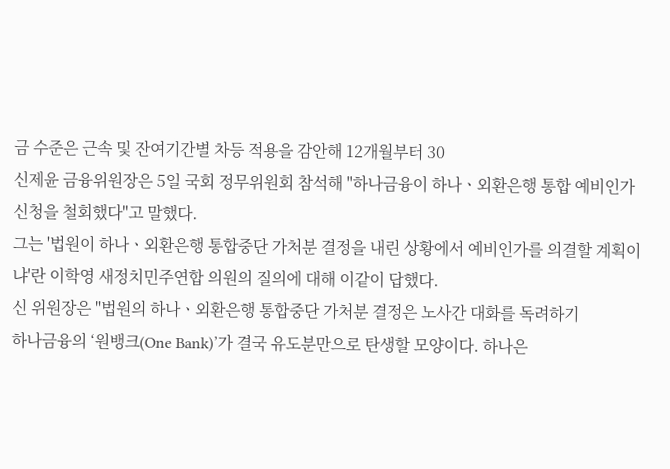금 수준은 근속 및 잔여기간별 차등 적용을 감안해 12개월부터 30
신제윤 금융위원장은 5일 국회 정무위원회 참석해 "하나금융이 하나ㆍ외환은행 통합 예비인가 신청을 철회했다"고 말했다.
그는 '법원이 하나ㆍ외환은행 통합중단 가처분 결정을 내린 상황에서 예비인가를 의결할 계획이냐'란 이학영 새정치민주연합 의원의 질의에 대해 이같이 답했다.
신 위원장은 "법원의 하나ㆍ외환은행 통합중단 가처분 결정은 노사간 대화를 독려하기
하나금융의 ‘원뱅크(One Bank)’가 결국 유도분만으로 탄생할 모양이다. 하나은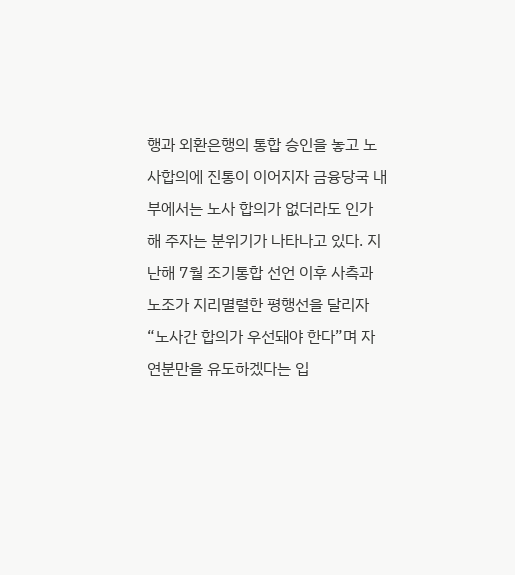행과 외환은행의 통합 승인을 놓고 노사합의에 진통이 이어지자 금융당국 내부에서는 노사 합의가 없더라도 인가 해 주자는 분위기가 나타나고 있다. 지난해 7월 조기통합 선언 이후 사측과 노조가 지리멸렬한 평행선을 달리자 “노사간 합의가 우선돼야 한다”며 자연분만을 유도하겠다는 입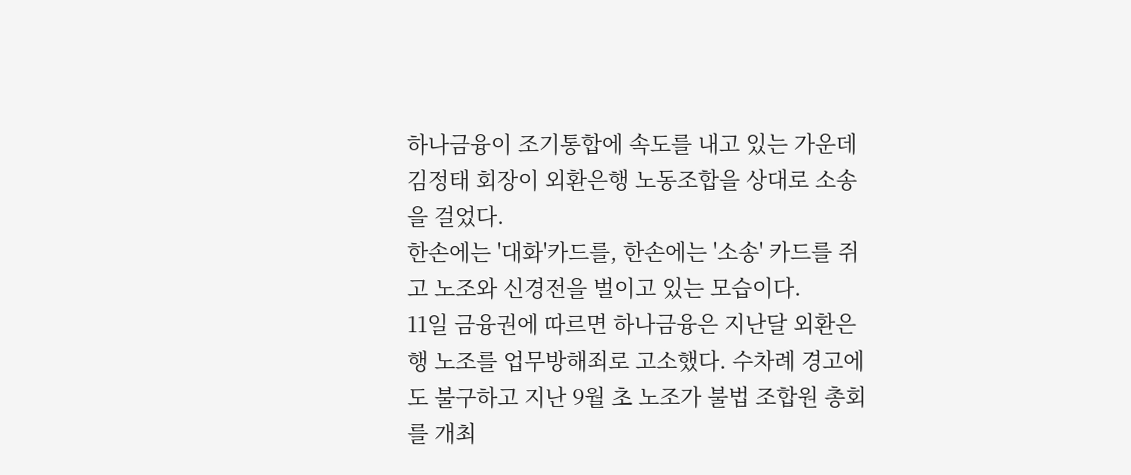하나금융이 조기통합에 속도를 내고 있는 가운데 김정태 회장이 외환은행 노동조합을 상대로 소송을 걸었다.
한손에는 '대화'카드를, 한손에는 '소송' 카드를 쥐고 노조와 신경전을 벌이고 있는 모습이다.
11일 금융권에 따르면 하나금융은 지난달 외환은행 노조를 업무방해죄로 고소했다. 수차례 경고에도 불구하고 지난 9월 초 노조가 불법 조합원 총회를 개최